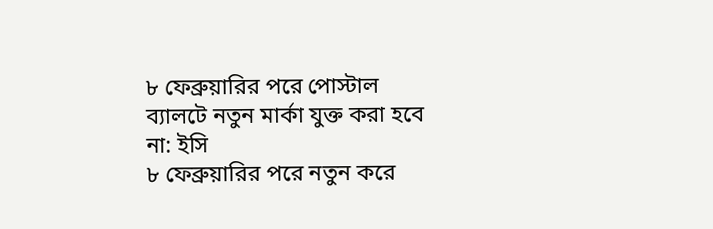৮ ফেব্রুয়ারির পরে পোস্টাল ব্যালটে নতুন মার্কা যুক্ত করা হবে না: ইসি
৮ ফেব্রুয়ারির পরে নতুন করে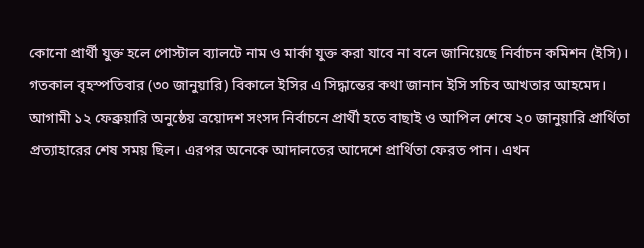কোনো প্রার্থী যুক্ত হলে পোস্টাল ব্যালটে নাম ও মার্কা যুক্ত করা যাবে না বলে জানিয়েছে নির্বাচন কমিশন (ইসি)।
গতকাল বৃহস্পতিবার (৩০ জানুয়ারি) বিকালে ইসির এ সিদ্ধান্তের কথা জানান ইসি সচিব আখতার আহমেদ।
আগামী ১২ ফেব্রুয়ারি অনুষ্ঠেয় ত্রয়োদশ সংসদ নির্বাচনে প্রার্থী হতে বাছাই ও আপিল শেষে ২০ জানুয়ারি প্রার্থিতা প্রত্যাহারের শেষ সময় ছিল। এরপর অনেকে আদালতের আদেশে প্রার্থিতা ফেরত পান। এখন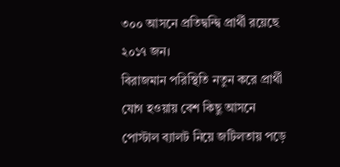৩০০ আসনে প্রতিদ্বন্দ্বি প্রার্থী রয়েছে ২০১৭ জন।
বিরাজমান পরিস্থিতি নতুন করে প্রার্থী যোগ হওয়ায় বেশ কিছু আসনে পোস্টাল ব্যালট নিয়ে জটিলতায় পড়ে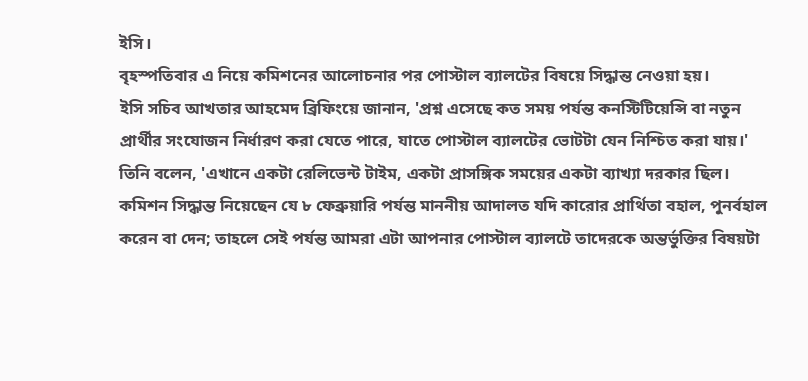ইসি।
বৃহস্পতিবার এ নিয়ে কমিশনের আলোচনার পর পোস্টাল ব্যালটের বিষয়ে সিদ্ধান্ত নেওয়া হয়।
ইসি সচিব আখতার আহমেদ ব্রিফিংয়ে জানান, 'প্রশ্ন এসেছে কত সময় পর্যন্ত কনস্টিটিয়েন্সি বা নতুন প্রার্থীর সংযোজন নির্ধারণ করা যেতে পারে, যাতে পোস্টাল ব্যালটের ভোটটা যেন নিশ্চিত করা যায়।'
তিনি বলেন, 'এখানে একটা রেলিভেন্ট টাইম, একটা প্রাসঙ্গিক সময়ের একটা ব্যাখ্যা দরকার ছিল। কমিশন সিদ্ধান্ত নিয়েছেন যে ৮ ফেব্রুয়ারি পর্যন্ত মাননীয় আদালত যদি কারোর প্রার্থিতা বহাল, পুনর্বহাল করেন বা দেন; তাহলে সেই পর্যন্ত আমরা এটা আপনার পোস্টাল ব্যালটে তাদেরকে অন্তর্ভুক্তির বিষয়টা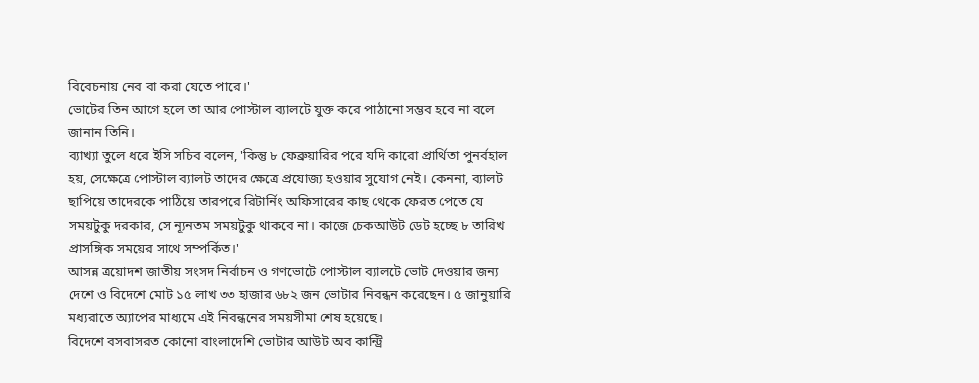বিবেচনায় নেব বা করা যেতে পারে।'
ভোটের তিন আগে হলে তা আর পোস্টাল ব্যালটে যুক্ত করে পাঠানো সম্ভব হবে না বলে জানান তিনি।
ব্যাখ্যা তুলে ধরে ইসি সচিব বলেন, 'কিন্তু ৮ ফেব্রুয়ারির পরে যদি কারো প্রার্থিতা পুনর্বহাল হয়, সেক্ষেত্রে পোস্টাল ব্যালট তাদের ক্ষেত্রে প্রযোজ্য হওয়ার সুযোগ নেই। কেননা, ব্যালট ছাপিয়ে তাদেরকে পাঠিয়ে তারপরে রিটার্নিং অফিসারের কাছ থেকে ফেরত পেতে যে সময়টুকু দরকার, সে ন্যূনতম সময়টুকু থাকবে না। কাজে চেকআউট ডেট হচ্ছে ৮ তারিখ প্রাসঙ্গিক সময়ের সাথে সম্পর্কিত।'
আসন্ন ত্রয়োদশ জাতীয় সংসদ নির্বাচন ও গণভোটে পোস্টাল ব্যালটে ভোট দেওয়ার জন্য দেশে ও বিদেশে মোট ১৫ লাখ ৩৩ হাজার ৬৮২ জন ভোটার নিবন্ধন করেছেন। ৫ জানুয়ারি মধ্যরাতে অ্যাপের মাধ্যমে এই নিবন্ধনের সময়সীমা শেষ হয়েছে।
বিদেশে বসবাসরত কোনো বাংলাদেশি ভোটার আউট অব কান্ট্রি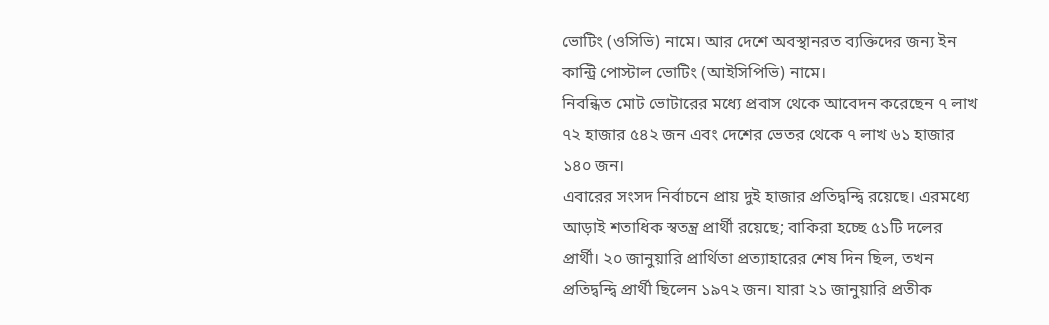ভোটিং (ওসিভি) নামে। আর দেশে অবস্থানরত ব্যক্তিদের জন্য ইন কান্ট্রি পোস্টাল ভোটিং (আইসিপিভি) নামে।
নিবন্ধিত মোট ভোটারের মধ্যে প্রবাস থেকে আবেদন করেছেন ৭ লাখ ৭২ হাজার ৫৪২ জন এবং দেশের ভেতর থেকে ৭ লাখ ৬১ হাজার ১৪০ জন।
এবারের সংসদ নির্বাচনে প্রায় দুই হাজার প্রতিদ্বন্দ্বি রয়েছে। এরমধ্যে আড়াই শতাধিক স্বতন্ত্র প্রার্থী রয়েছে; বাকিরা হচ্ছে ৫১টি দলের প্রার্থী। ২০ জানুয়ারি প্রার্থিতা প্রত্যাহারের শেষ দিন ছিল, তখন প্রতিদ্বন্দ্বি প্রার্থী ছিলেন ১৯৭২ জন। যারা ২১ জানুয়ারি প্রতীক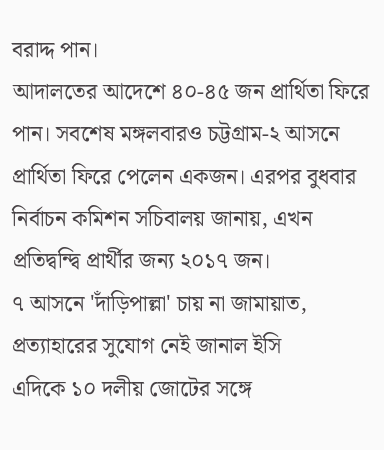বরাদ্দ পান।
আদালতের আদেশে ৪০-৪৫ জন প্রার্থিতা ফিরে পান। সবশেষ মঙ্গলবারও চট্টগ্রাম-২ আসনে প্রার্থিতা ফিরে পেলেন একজন। এরপর বুধবার নির্বাচন কমিশন সচিবালয় জানায়, এখন প্রতিদ্বন্দ্বি প্রার্থীর জন্য ২০১৭ জন।
৭ আসনে 'দাঁড়িপাল্লা' চায় না জামায়াত, প্রত্যাহারের সুযোগ নেই জানাল ইসি
এদিকে ১০ দলীয় জোটের সঙ্গে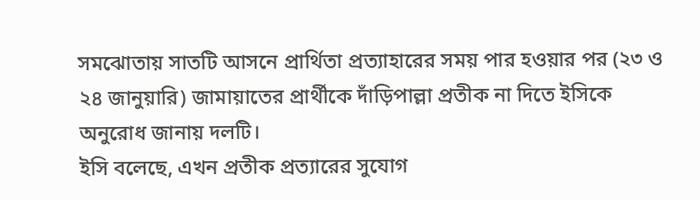সমঝোতায় সাতটি আসনে প্রার্থিতা প্রত্যাহারের সময় পার হওয়ার পর (২৩ ও ২৪ জানুয়ারি) জামায়াতের প্রার্থীকে দাঁড়িপাল্লা প্রতীক না দিতে ইসিকে অনুরোধ জানায় দলটি।
ইসি বলেছে, এখন প্রতীক প্রত্যারের সুযোগ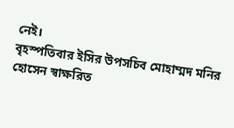নেই।
বৃহস্পতিবার ইসির উপসচিব মোহাম্মদ মনির হোসেন স্বাক্ষরিত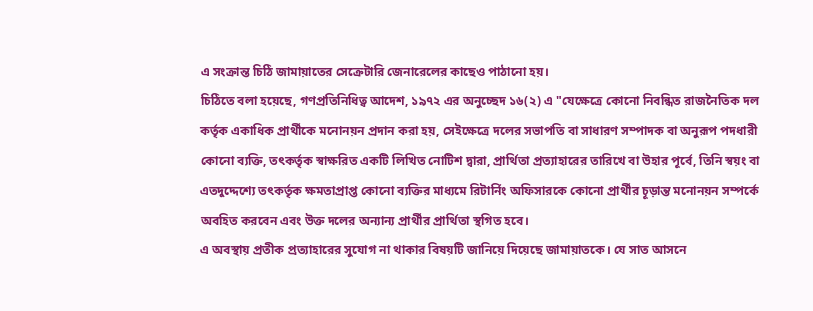এ সংক্রান্ত চিঠি জামায়াতের সেক্রেটারি জেনারেলের কাছেও পাঠানো হয়।
চিঠিতে বলা হয়েছে, গণপ্রতিনিধিত্ব আদেশ, ১৯৭২ এর অনুচ্ছেদ ১৬(২) এ "যেক্ষেত্রে কোনো নিবন্ধিত রাজনৈতিক দল কর্তৃক একাধিক প্রার্থীকে মনোনয়ন প্রদান করা হয়, সেইক্ষেত্রে দলের সভাপতি বা সাধারণ সম্পাদক বা অনুরূপ পদধারী কোনো ব্যক্তি, তৎকর্তৃক স্বাক্ষরিত একটি লিখিত নোটিশ দ্বারা, প্রার্থিতা প্রত্যাহারের তারিখে বা উহার পূর্বে, তিনি স্বয়ং বা এতদুদ্দেশ্যে তৎকর্তৃক ক্ষমতাপ্রাপ্ত কোনো ব্যক্তির মাধ্যমে রিটার্নিং অফিসারকে কোনো প্রার্থীর চূড়ান্ত মনোনয়ন সম্পর্কে অবহিত করবেন এবং উক্ত দলের অন্যান্য প্রার্থীর প্রার্থিতা স্থগিত হবে।
এ অবস্থায় প্রতীক প্রত্যাহারের সুযোগ না থাকার বিষয়টি জানিয়ে দিয়েছে জামায়াতকে। যে সাত আসনে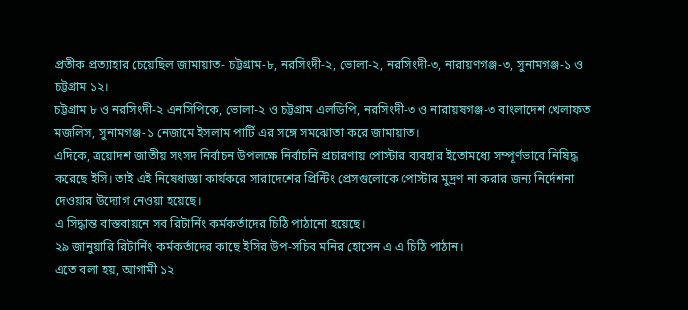প্রতীক প্রত্যাহার চেয়েছিল জামায়াত- চট্টগ্রাম-৮, নরসিংদী-২, ভোলা-২, নরসিংদী-৩, নারায়ণগঞ্জ-৩, সুনামগঞ্জ-১ ও চট্টগ্রাম ১২।
চট্টগ্রাম ৮ ও নরসিংদী-২ এনসিপিকে, ভোলা-২ ও চট্টগ্রাম এলডিপি, নরসিংদী-৩ ও নারায়ষগঞ্জ-৩ বাংলাদেশ খেলাফত মজলিস, সুনামগঞ্জ-১ নেজামে ইসলাম পার্টি এর সঙ্গে সমঝোতা করে জামায়াত।
এদিকে, ত্রয়োদশ জাতীয় সংসদ নির্বাচন উপলক্ষে নির্বাচনি প্রচারণায় পোস্টার ব্যবহার ইতোমধ্যে সম্পূর্ণভাবে নিষিদ্ধ করেছে ইসি। তাই এই নিষেধাজ্ঞা কার্যকরে সারাদেশের প্রিন্টিং প্রেসগুলোকে পোস্টার মুদ্রণ না করার জন্য নির্দেশনা দেওয়ার উদ্যোগ নেওয়া হয়েছে।
এ সিদ্ধান্ত বাস্তবায়নে সব রিটার্নিং কর্মকর্তাদের চিঠি পাঠানো হয়েছে।
২৯ জানুয়ারি রিটার্নিং কর্মকর্তাদের কাছে ইসির উপ-সচিব মনির হোসেন এ এ চিঠি পাঠান।
এতে বলা হয়, আগামী ১২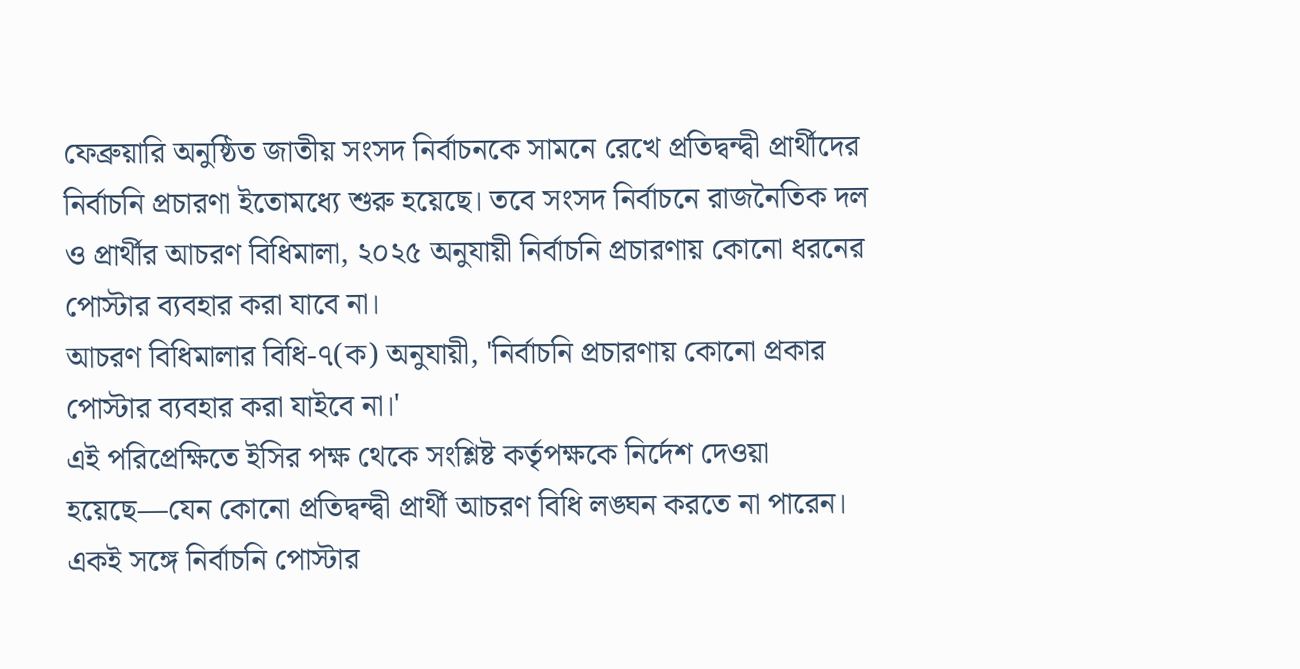ফেব্রুয়ারি অনুষ্ঠিত জাতীয় সংসদ নির্বাচনকে সামনে রেখে প্রতিদ্বন্দ্বী প্রার্থীদের নির্বাচনি প্রচারণা ইতোমধ্যে শুরু হয়েছে। তবে সংসদ নির্বাচনে রাজনৈতিক দল ও প্রার্থীর আচরণ বিধিমালা, ২০২৫ অনুযায়ী নির্বাচনি প্রচারণায় কোনো ধরনের পোস্টার ব্যবহার করা যাবে না।
আচরণ বিধিমালার বিধি-৭(ক) অনুযায়ী, 'নির্বাচনি প্রচারণায় কোনো প্রকার পোস্টার ব্যবহার করা যাইবে না।'
এই পরিপ্রেক্ষিতে ইসির পক্ষ থেকে সংশ্লিষ্ট কর্তৃপক্ষকে নির্দেশ দেওয়া হয়েছে—যেন কোনো প্রতিদ্বন্দ্বী প্রার্থী আচরণ বিধি লঙ্ঘন করতে না পারেন। একই সঙ্গে নির্বাচনি পোস্টার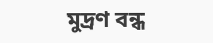মুদ্রণ বন্ধ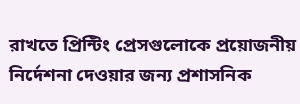রাখতে প্রিন্টিং প্রেসগুলোকে প্রয়োজনীয় নির্দেশনা দেওয়ার জন্য প্রশাসনিক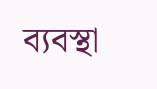ব্যবস্থা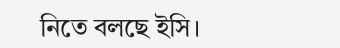নিতে বলছে ইসি।